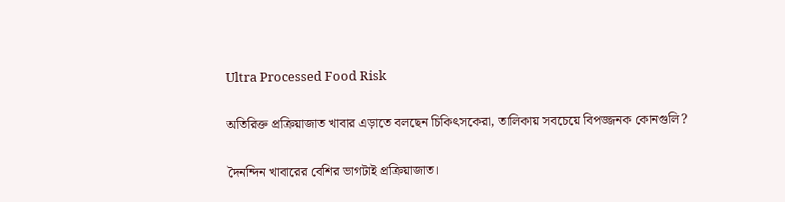Ultra Processed Food Risk

অতিরিক্ত প্রক্রিয়াজাত খাবার এড়াতে বলছেন চিকিৎসকেরা, তালিকায় সবচেয়ে বিপজ্জনক কোনগুলি?

দৈনন্দিন খাবারের বেশির ভাগটাই প্রক্রিয়াজাত।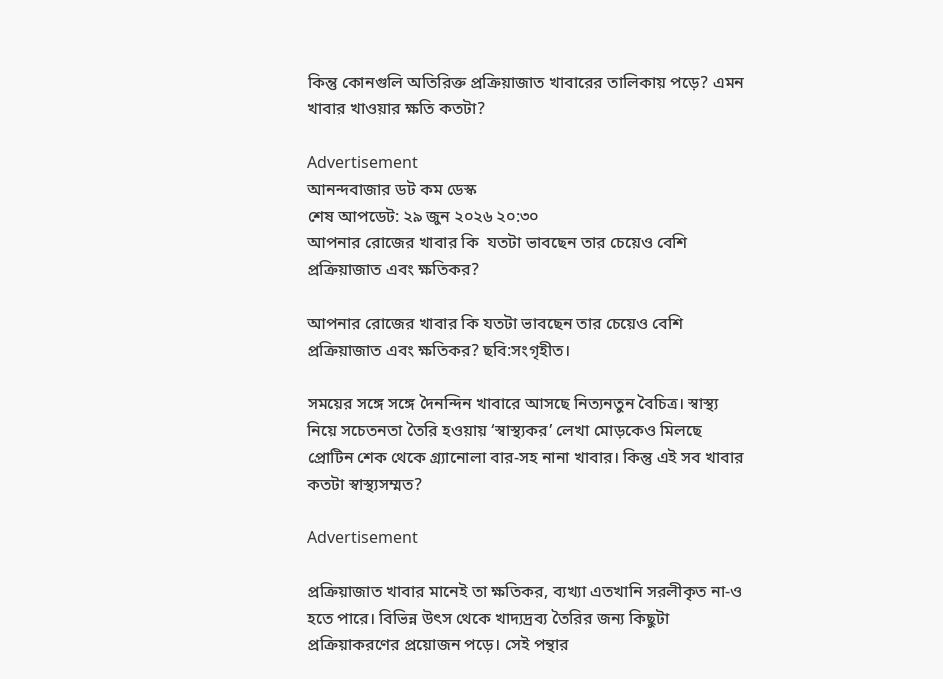কিন্তু কোনগুলি অতিরিক্ত প্রক্রিয়াজাত খাবারের তালিকায় পড়ে? এমন খাবার খাওয়ার ক্ষতি কতটা?

Advertisement
আনন্দবাজার ডট কম ডেস্ক
শেষ আপডেট: ২৯ জুন ২০২৬ ২০:৩০
আপনার রোজের খাবার কি  যতটা ভাবছেন তার চেয়েও বেশি প্রক্রিয়াজাত এবং ক্ষতিকর?

আপনার রোজের খাবার কি যতটা ভাবছেন তার চেয়েও বেশি প্রক্রিয়াজাত এবং ক্ষতিকর? ছবি:সংগৃহীত।

সময়ের সঙ্গে সঙ্গে দৈনন্দিন খাবারে আসছে নিত্যনতুন বৈচিত্র। স্বাস্থ্য নিয়ে সচেতনতা তৈরি হওয়ায় ‘স্বাস্থ্যকর’ লেখা মোড়কেও মিলছে প্রোটিন শেক থেকে গ্র্যানোলা বার-সহ নানা খাবার। কিন্তু এই সব খাবার কতটা স্বাস্থ্যসম্মত?

Advertisement

প্রক্রিয়াজাত খাবার মানেই তা ক্ষতিকর, ব্যখ্যা এতখানি সরলীকৃত না-ও হতে পারে। বিভিন্ন উৎস থেকে খাদ্যদ্রব্য তৈরির জন্য কিছুটা প্রক্রিয়াকরণের প্রয়োজন পড়ে। সেই পন্থার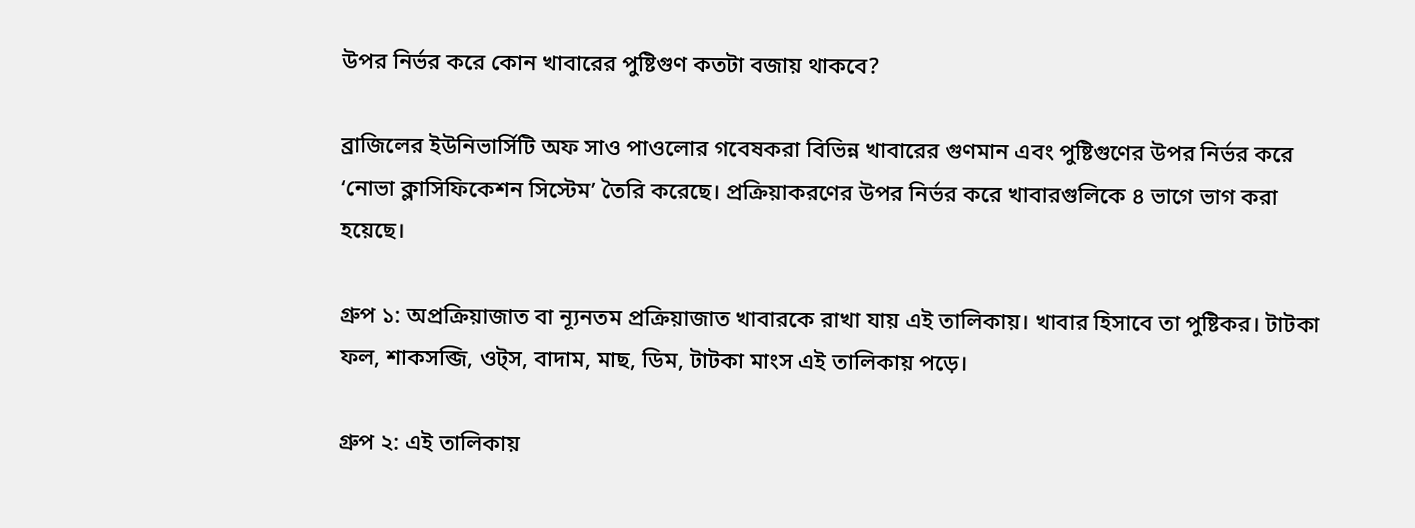উপর নির্ভর করে কোন খাবারের পুষ্টিগুণ কতটা বজায় থাকবে?

ব্রাজিলের ইউনিভার্সিটি অফ সাও পাওলোর গবেষকরা বিভিন্ন খাবারের গুণমান এবং পুষ্টিগুণের উপর নির্ভর করে ‘নোভা ক্লাসিফিকেশন সিস্টেম’ তৈরি করেছে। প্রক্রিয়াকরণের উপর নির্ভর করে খাবারগুলিকে ৪ ভাগে ভাগ করা হয়েছে।

গ্রুপ ১: অপ্রক্রিয়াজাত বা ন্যূনতম প্রক্রিয়াজাত খাবারকে রাখা যায় এই তালিকায়। খাবার হিসাবে তা পুষ্টিকর। টাটকা ফল, শাকসব্জি, ওট্‌স, বাদাম, মাছ, ডিম, টাটকা মাংস এই তালিকায় পড়ে।

গ্রুপ ২: এই তালিকায়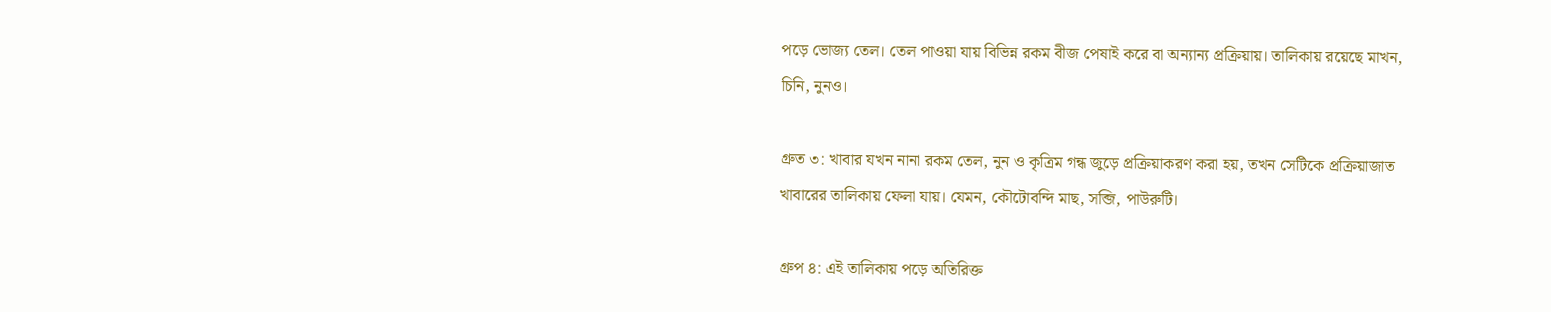পড়ে ভোজ্য তেল। তেল পাওয়া যায় বিভিন্ন রকম বীজ পেষাই করে বা অন্যান্য প্রক্রিয়ায়। তালিকায় রয়েছে মাখন, চিনি, নুনও।

গ্রুত ৩: খাবার যখন নানা রকম তেল, নুন ও কৃত্রিম গন্ধ জুড়ে প্রক্রিয়াকরণ করা হয়, তখন সেটিকে প্রক্রিয়াজাত খাবারের তালিকায় ফেলা যায়। যেমন, কৌটোবন্দি মাছ, সব্জি, পাউরুটি।

গ্রুপ ৪: এই তালিকায় পড়ে অতিরিক্ত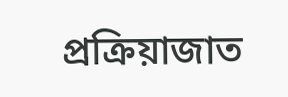প্রক্রিয়াজাত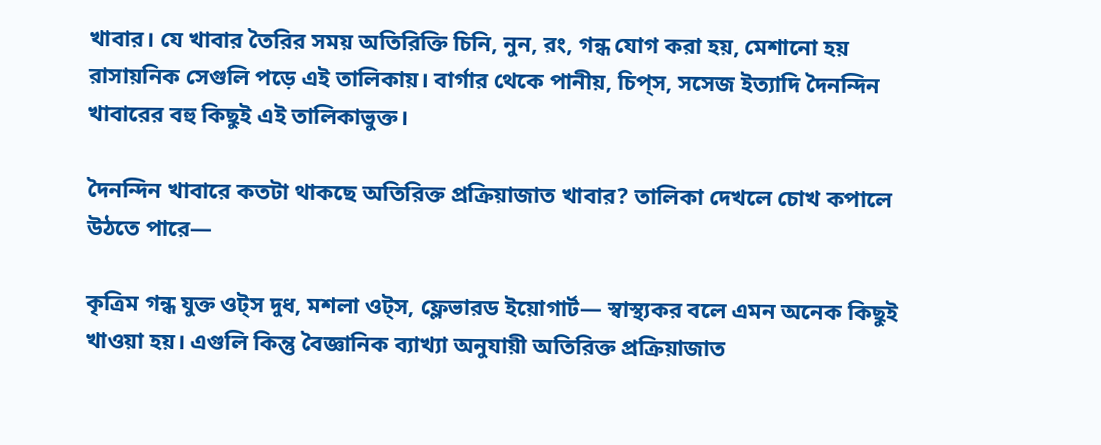খাবার। যে খাবার তৈরির সময় অতিরিক্তি চিনি, নুন, রং, গন্ধ যোগ করা হয়, মেশানো হয় রাসায়নিক সেগুলি পড়ে এই তালিকায়। বার্গার থেকে পানীয়, চিপ্‌স, সসেজ ইত্যাদি দৈনন্দিন খাবারের বহু কিছুই এই তালিকাভুক্ত।

দৈনন্দিন খাবারে কতটা থাকছে অতিরিক্ত প্রক্রিয়াজাত খাবার? তালিকা দেখলে চোখ কপালে উঠতে পারে—

কৃত্রিম গন্ধ যুক্ত ওট্‌স দুধ, মশলা ওট্‌স, ফ্লেভারড ইয়োগার্ট— স্বাস্থ্যকর বলে এমন অনেক কিছুই খাওয়া হয়। এগুলি কিন্তু বৈজ্ঞানিক ব্যাখ্যা অনুযায়ী অতিরিক্ত প্রক্রিয়াজাত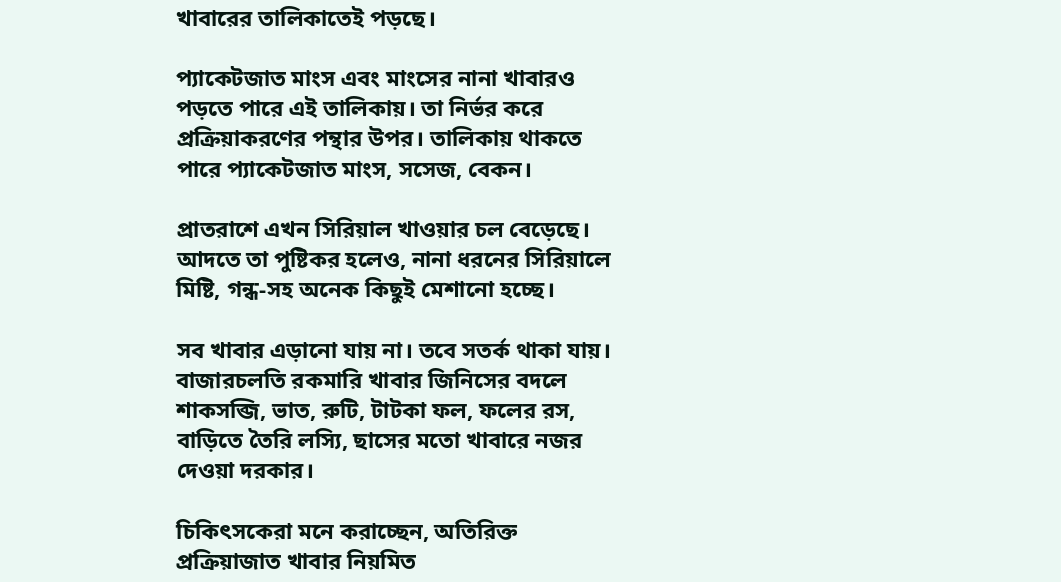খাবারের তালিকাতেই পড়ছে।

প্যাকেটজাত মাংস এবং মাংসের নানা খাবারও পড়তে পারে এই তালিকায়। তা নির্ভর করে প্রক্রিয়াকরণের পন্থার উপর। তালিকায় থাকতে পারে প্যাকেটজাত মাংস, সসেজ, বেকন।

প্রাতরাশে এখন সিরিয়াল খাওয়ার চল বেড়েছে। আদতে তা পুষ্টিকর হলেও, নানা ধরনের সিরিয়ালে মিষ্টি, গন্ধ-সহ অনেক কিছুই মেশানো হচ্ছে।

সব খাবার এড়ানো যায় না। তবে সতর্ক থাকা যায়। বাজারচলতি রকমারি খাবার জিনিসের বদলে শাকসব্জি, ভাত, রুটি, টাটকা ফল, ফলের রস, বাড়িতে তৈরি লস্যি, ছাসের মতো খাবারে নজর দেওয়া দরকার।

চিকিৎসকেরা মনে করাচ্ছেন, অতিরিক্ত প্রক্রিয়াজাত খাবার নিয়মিত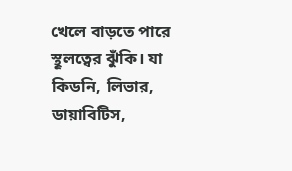খেলে বাড়তে পারে স্থূলত্বের ঝুঁকি। যা কিডনি, লিভার, ডায়াবিটিস,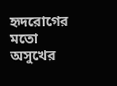হৃদরোগের মতো অসুখের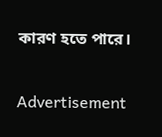কারণ হতে পারে।

Advertisement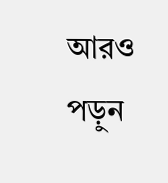আরও পড়ুন